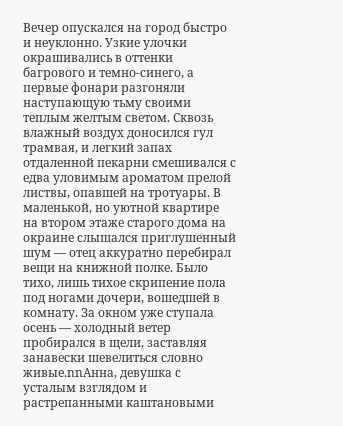Вечер опускался на город быстро и неуклонно. Узкие улочки окрашивались в оттенки багрового и темно-синего, а первые фонари разгоняли наступающую тьму своими теплым желтым светом. Сквозь влажный воздух доносился гул трамвая, и легкий запах отдаленной пекарни смешивался с едва уловимым ароматом прелой листвы, опавшей на тротуары. В маленькой, но уютной квартире на втором этаже старого дома на окраине слышался приглушенный шум — отец аккуратно перебирал вещи на книжной полке. Было тихо, лишь тихое скрипение пола под ногами дочери, вошедшей в комнату. За окном уже ступала осень — холодный ветер пробирался в щели, заставляя занавески шевелиться словно живые.nnАнна, девушка с усталым взглядом и растрепанными каштановыми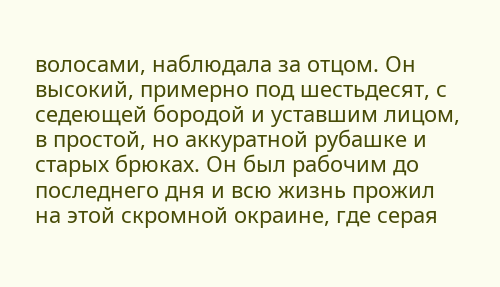волосами, наблюдала за отцом. Он высокий, примерно под шестьдесят, с седеющей бородой и уставшим лицом, в простой, но аккуратной рубашке и старых брюках. Он был рабочим до последнего дня и всю жизнь прожил на этой скромной окраине, где серая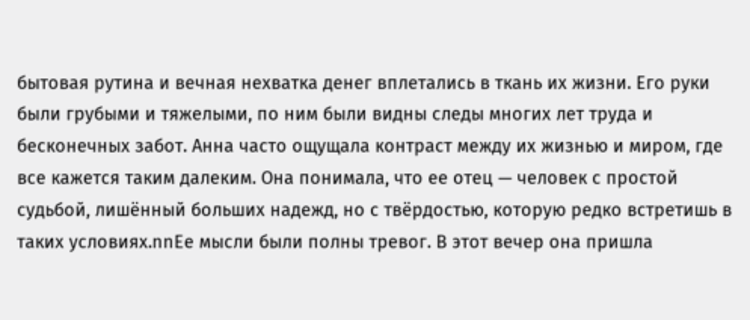бытовая рутина и вечная нехватка денег вплетались в ткань их жизни. Его руки были грубыми и тяжелыми, по ним были видны следы многих лет труда и бесконечных забот. Анна часто ощущала контраст между их жизнью и миром, где все кажется таким далеким. Она понимала, что ее отец — человек с простой судьбой, лишённый больших надежд, но с твёрдостью, которую редко встретишь в таких условиях.nnЕе мысли были полны тревог. В этот вечер она пришла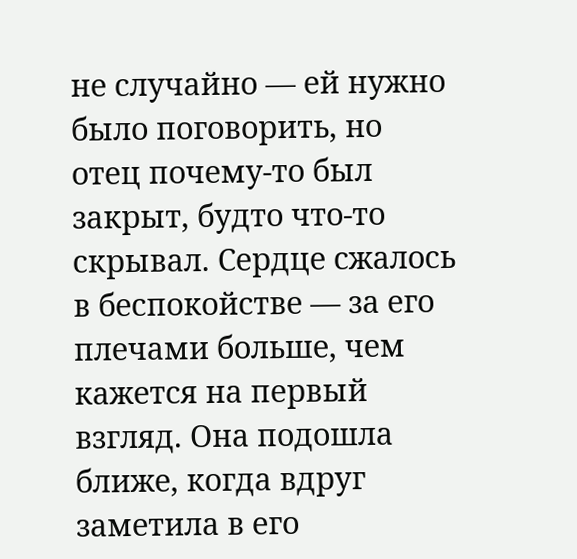не случайно — ей нужно было поговорить, но отец почему-то был закрыт, будто что-то скрывал. Сердце сжалось в беспокойстве — за его плечами больше, чем кажется на первый взгляд. Она подошла ближе, когда вдруг заметила в его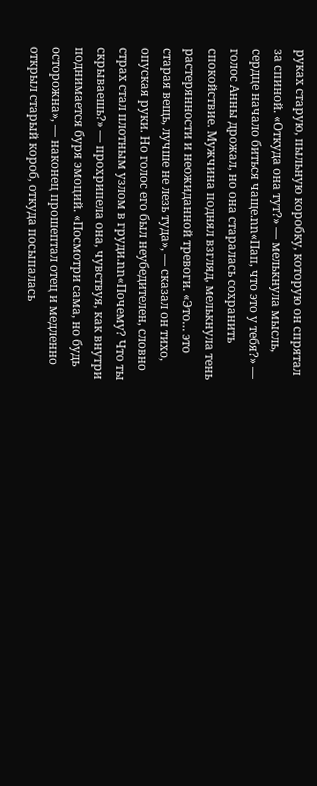руках старую, пыльную коробку, которую он спрятал за спиной. «Откуда она тут?» — мелькнула мысль, сердце начало биться чаще.nn«Пап, что это у тебя?» — голос Анны дрожал, но она старалась сохранить спокойствие. Мужчина поднял взгляд, мелькнула тень растерянности и неожиданной тревоги. «Это… это старая вещь, лучше не лезь туда», — сказал он тихо, опуская руки. Но голос его был неубедителен, словно страх стал плотным узлом в груди.nn«Почему? Что ты скрываешь?» — прохрипела она, чувствуя, как внутри поднимается буря эмоций. «Посмотри сама, но будь осторожна», — наконец прошептал отец и медленно открыл старый короб, откуда посыпалась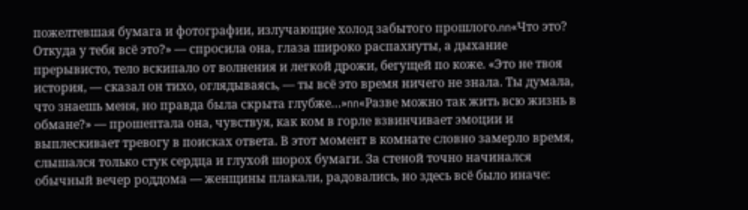пожелтевшая бумага и фотографии, излучающие холод забытого прошлого.nn«Что это? Откуда у тебя всё это?» — спросила она, глаза широко распахнуты, а дыхание прерывисто, тело вскипало от волнения и легкой дрожи, бегущей по коже. «Это не твоя история, — сказал он тихо, оглядываясь, — ты всё это время ничего не знала. Ты думала, что знаешь меня, но правда была скрыта глубже…»nn«Разве можно так жить всю жизнь в обмане?» — прошептала она, чувствуя, как ком в горле взвинчивает эмоции и выплескивает тревогу в поисках ответа. В этот момент в комнате словно замерло время, слышался только стук сердца и глухой шорох бумаги. За стеной точно начинался обычный вечер роддома — женщины плакали, радовались, но здесь всё было иначе: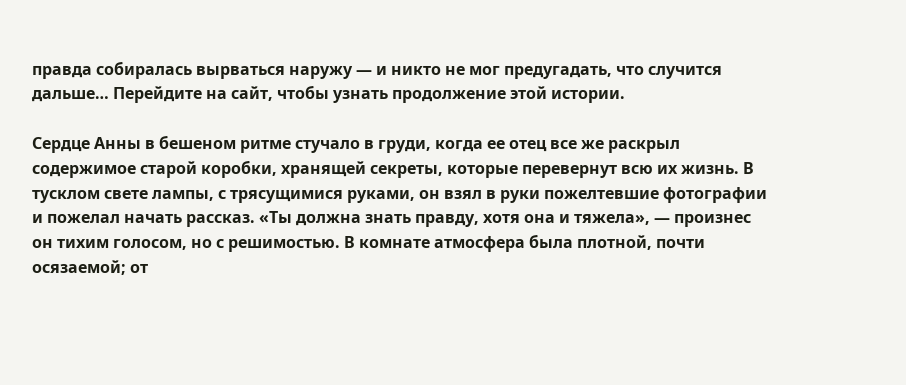правда собиралась вырваться наружу — и никто не мог предугадать, что случится дальше… Перейдите на сайт, чтобы узнать продолжение этой истории.

Сердце Анны в бешеном ритме стучало в груди, когда ее отец все же раскрыл содержимое старой коробки, хранящей секреты, которые перевернут всю их жизнь. В тусклом свете лампы, с трясущимися руками, он взял в руки пожелтевшие фотографии и пожелал начать рассказ. «Ты должна знать правду, хотя она и тяжела», — произнес он тихим голосом, но с решимостью. В комнате атмосфера была плотной, почти осязаемой; от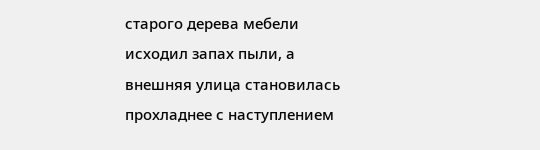старого дерева мебели исходил запах пыли, а внешняя улица становилась прохладнее с наступлением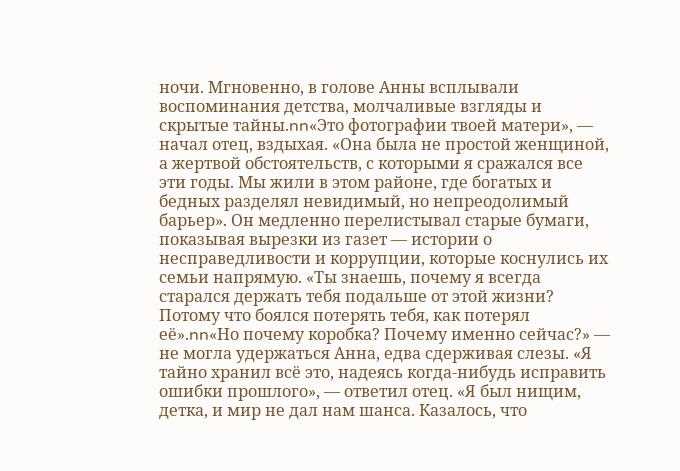ночи. Мгновенно, в голове Анны всплывали воспоминания детства, молчаливые взгляды и скрытые тайны.nn«Это фотографии твоей матери», — начал отец, вздыхая. «Она была не простой женщиной, а жертвой обстоятельств, с которыми я сражался все эти годы. Мы жили в этом районе, где богатых и бедных разделял невидимый, но непреодолимый барьер». Он медленно перелистывал старые бумаги, показывая вырезки из газет — истории о несправедливости и коррупции, которые коснулись их семьи напрямую. «Ты знаешь, почему я всегда старался держать тебя подальше от этой жизни? Потому что боялся потерять тебя, как потерял её».nn«Но почему коробка? Почему именно сейчас?» — не могла удержаться Анна, едва сдерживая слезы. «Я тайно хранил всё это, надеясь когда-нибудь исправить ошибки прошлого», — ответил отец. «Я был нищим, детка, и мир не дал нам шанса. Казалось, что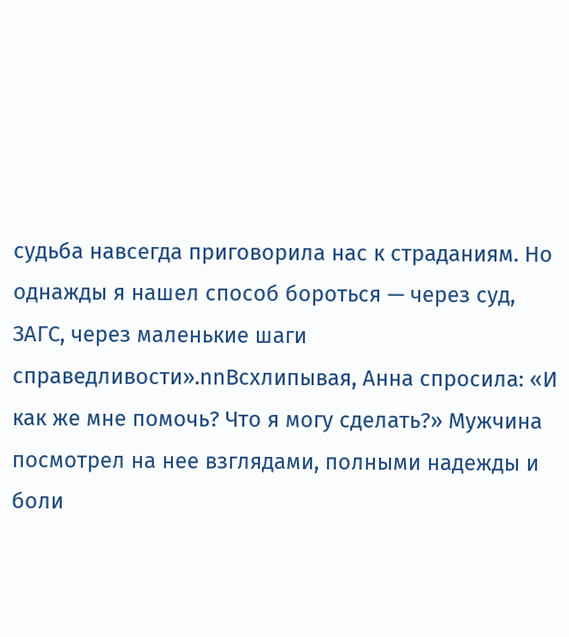судьба навсегда приговорила нас к страданиям. Но однажды я нашел способ бороться — через суд, ЗАГС, через маленькие шаги справедливости».nnВсхлипывая, Анна спросила: «И как же мне помочь? Что я могу сделать?» Мужчина посмотрел на нее взглядами, полными надежды и боли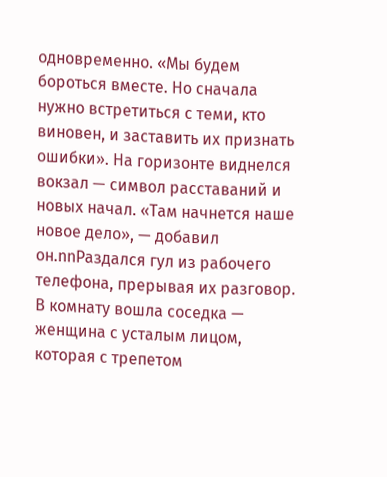одновременно. «Мы будем бороться вместе. Но сначала нужно встретиться с теми, кто виновен, и заставить их признать ошибки». На горизонте виднелся вокзал — символ расставаний и новых начал. «Там начнется наше новое дело», — добавил он.nnРаздался гул из рабочего телефона, прерывая их разговор. В комнату вошла соседка — женщина с усталым лицом, которая с трепетом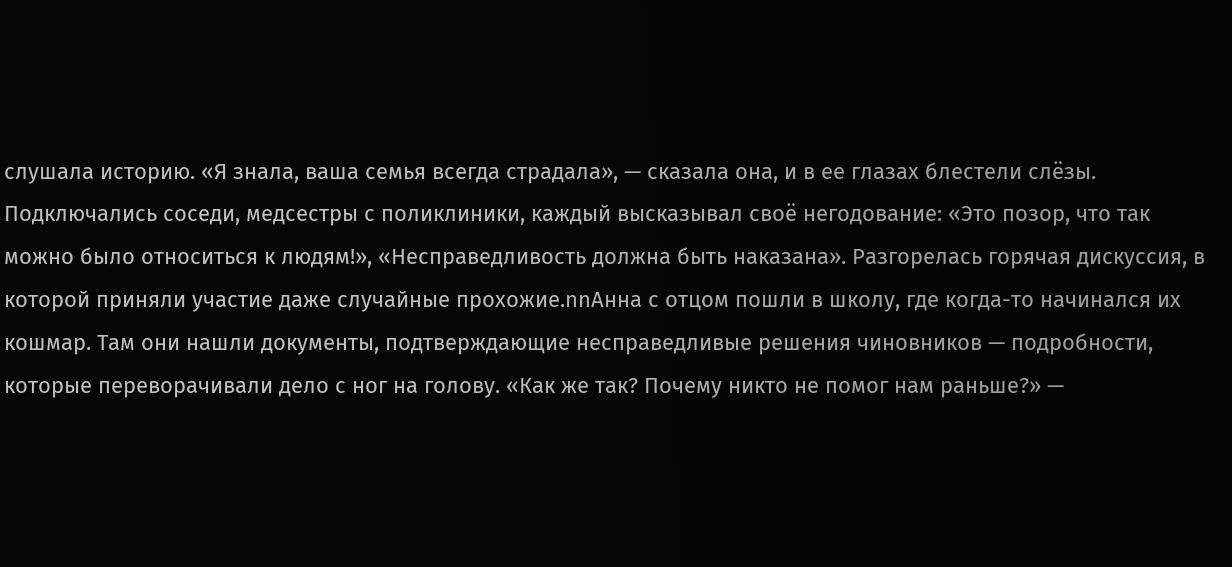слушала историю. «Я знала, ваша семья всегда страдала», — сказала она, и в ее глазах блестели слёзы. Подключались соседи, медсестры с поликлиники, каждый высказывал своё негодование: «Это позор, что так можно было относиться к людям!», «Несправедливость должна быть наказана». Разгорелась горячая дискуссия, в которой приняли участие даже случайные прохожие.nnАнна с отцом пошли в школу, где когда-то начинался их кошмар. Там они нашли документы, подтверждающие несправедливые решения чиновников — подробности, которые переворачивали дело с ног на голову. «Как же так? Почему никто не помог нам раньше?» —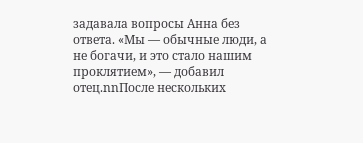задавала вопросы Анна без ответа. «Мы — обычные люди, а не богачи, и это стало нашим проклятием», — добавил отец.nnПосле нескольких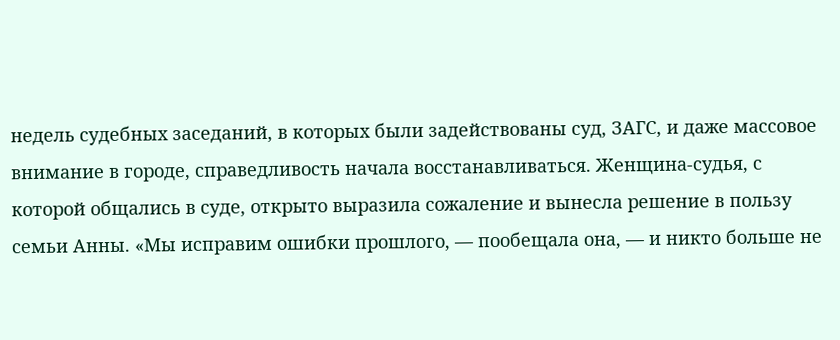недель судебных заседаний, в которых были задействованы суд, ЗАГС, и даже массовое внимание в городе, справедливость начала восстанавливаться. Женщина-судья, с которой общались в суде, открыто выразила сожаление и вынесла решение в пользу семьи Анны. «Мы исправим ошибки прошлого, — пообещала она, — и никто больше не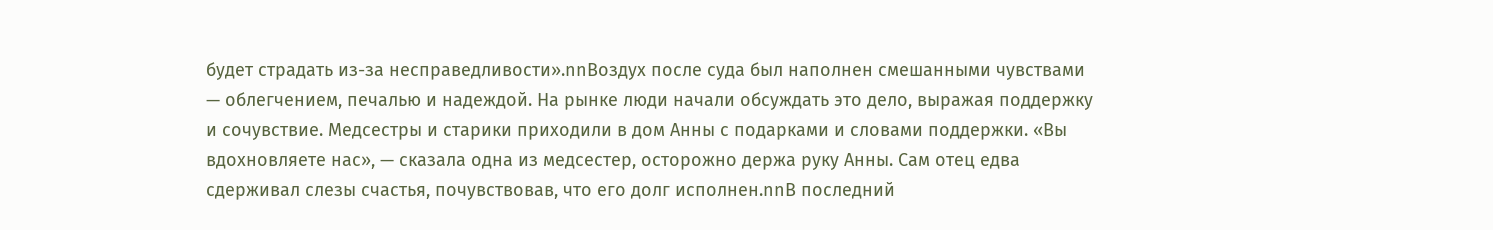будет страдать из-за несправедливости».nnВоздух после суда был наполнен смешанными чувствами — облегчением, печалью и надеждой. На рынке люди начали обсуждать это дело, выражая поддержку и сочувствие. Медсестры и старики приходили в дом Анны с подарками и словами поддержки. «Вы вдохновляете нас», — сказала одна из медсестер, осторожно держа руку Анны. Сам отец едва сдерживал слезы счастья, почувствовав, что его долг исполнен.nnВ последний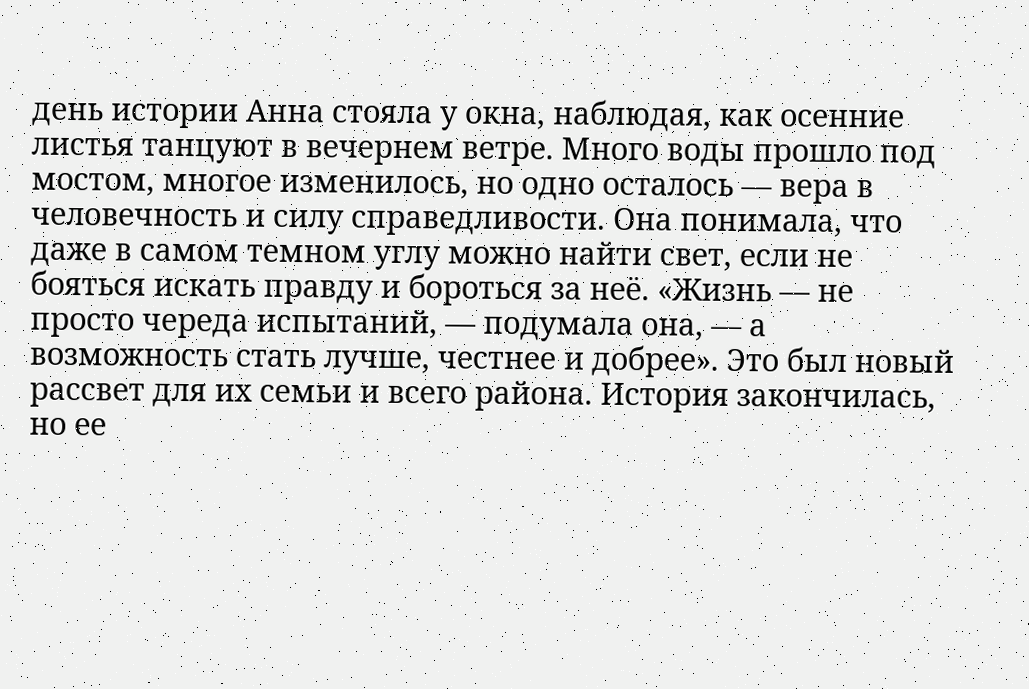день истории Анна стояла у окна, наблюдая, как осенние листья танцуют в вечернем ветре. Много воды прошло под мостом, многое изменилось, но одно осталось — вера в человечность и силу справедливости. Она понимала, что даже в самом темном углу можно найти свет, если не бояться искать правду и бороться за неё. «Жизнь — не просто череда испытаний, — подумала она, — а возможность стать лучше, честнее и добрее». Это был новый рассвет для их семьи и всего района. История закончилась, но ее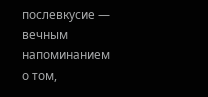послевкусие — вечным напоминанием о том,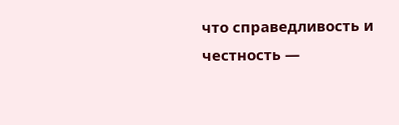что справедливость и честность —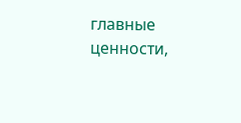главные ценности,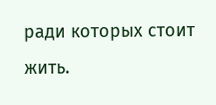ради которых стоит жить.